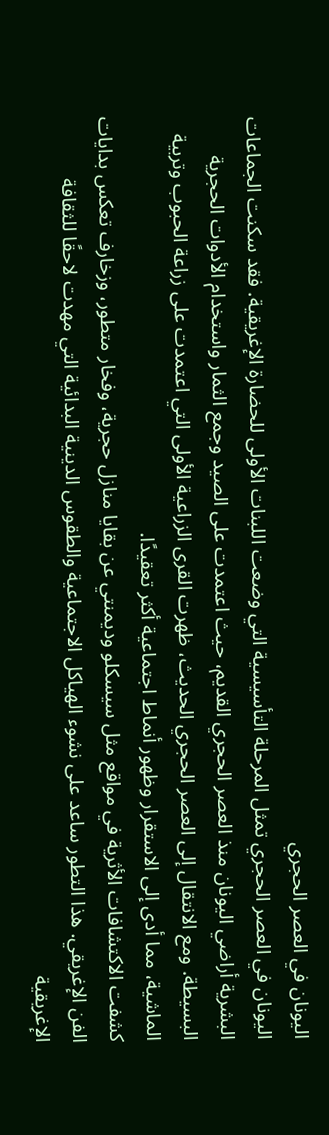اليونان في العصر الحجري
اليونان في العصر الحجري تمثل المرحلة التأسيسية التي وضعت اللبنات الأولى للحضارة الإغريقية. فقد سكنت الجماعات البشرية أراضي اليونان منذ العصر الحجري القديم، حيث اعتمدت على الصيد وجمع الثمار واستخدام الأدوات الحجرية البسيطة. ومع الانتقال إلى العصر الحجري الحديث، ظهرت القرى الزراعية الأولى التي اعتمدت على زراعة الحبوب وتربية الماشية، مما أدى إلى الاستقرار وظهور أنماط اجتماعية أكثر تعقيدًا.
كشفت الاكتشافات الأثرية في مواقع مثل سيسكلو وديمنتي عن بقايا منازل حجرية، وفخار متطور، وزخارف تعكس بدايات الفن الإغريقي. هذا التطور ساعد على نشوء الهياكل الاجتماعية والطقوس الدينية البدائية التي مهدت لاحقًا للثقافة الإغريقية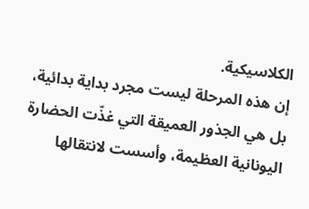الكلاسيكية.
إن هذه المرحلة ليست مجرد بداية بدائية، بل هي الجذور العميقة التي غذّت الحضارة اليونانية العظيمة، وأسست لانتقالها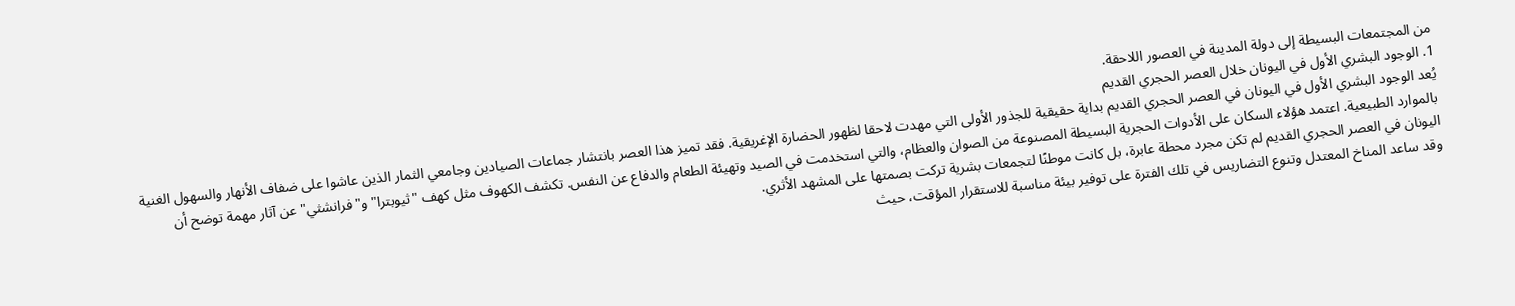من المجتمعات البسيطة إلى دولة المدينة في العصور اللاحقة.
1. الوجود البشري الأول في اليونان خلال العصر الحجري القديم
يُعد الوجود البشري الأول في اليونان في العصر الحجري القديم بداية حقيقية للجذور الأولى التي مهدت لاحقا لظهور الحضارة الإغريقية. فقد تميز هذا العصر بانتشار جماعات الصيادين وجامعي الثمار الذين عاشوا على ضفاف الأنهار والسهول الغنية بالموارد الطبيعية. اعتمد هؤلاء السكان على الأدوات الحجرية البسيطة المصنوعة من الصوان والعظام، والتي استخدمت في الصيد وتهيئة الطعام والدفاع عن النفس. تكشف الكهوف مثل كهف "ثيوبترا" و"فرانشثي" عن آثار مهمة توضح أن اليونان في العصر الحجري القديم لم تكن مجرد محطة عابرة، بل كانت موطنًا لتجمعات بشرية تركت بصمتها على المشهد الأثري.
وقد ساعد المناخ المعتدل وتنوع التضاريس في تلك الفترة على توفير بيئة مناسبة للاستقرار المؤقت، حيث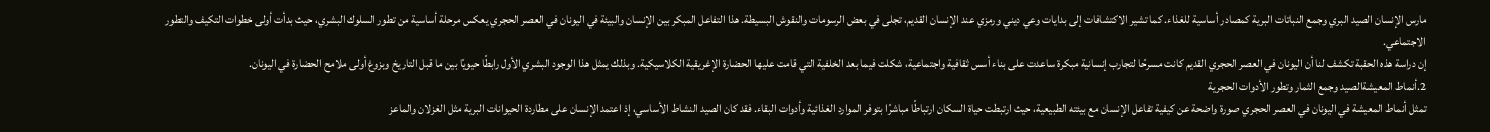مارس الإنسان الصيد البري وجمع النباتات البرية كمصادر أساسية للغذاء. كما تشير الاكتشافات إلى بدايات وعي ديني ورمزي عند الإنسان القديم، تجلى في بعض الرسومات والنقوش البسيطة. هذا التفاعل المبكر بين الإنسان والبيئة في اليونان في العصر الحجري يعكس مرحلة أساسية من تطور السلوك البشري، حيث بدأت أولى خطوات التكيف والتطور الاجتماعي.
إن دراسة هذه الحقبة تكشف لنا أن اليونان في العصر الحجري القديم كانت مسرحًا لتجارب إنسانية مبكرة ساعدت على بناء أسس ثقافية واجتماعية، شكلت فيما بعد الخلفية التي قامت عليها الحضارة الإغريقية الكلاسيكية. وبذلك يمثل هذا الوجود البشري الأول رابطًا حيويًا بين ما قبل التاريخ وبزوغ أولى ملامح الحضارة في اليونان.
2.أنماط المعيشةالصيد وجمع الثمار وتطور الأدوات الحجرية
تمثل أنماط المعيشة في اليونان في العصر الحجري صورة واضحة عن كيفية تفاعل الإنسان مع بيئته الطبيعية، حيث ارتبطت حياة السكان ارتباطًا مباشرًا بتوفر الموارد الغذائية وأدوات البقاء. فقد كان الصيد النشاط الأساسي، إذ اعتمد الإنسان على مطاردة الحيوانات البرية مثل الغزلان والماعز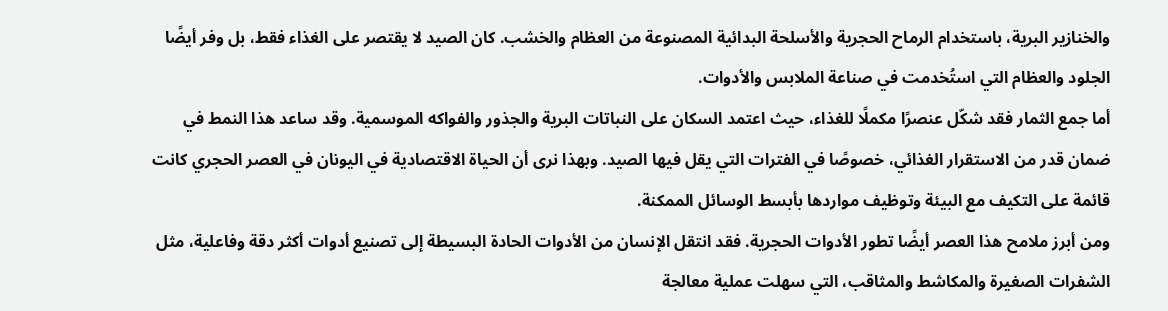والخنازير البرية، باستخدام الرماح الحجرية والأسلحة البدائية المصنوعة من العظام والخشب. كان الصيد لا يقتصر على الغذاء فقط، بل وفر أيضًا الجلود والعظام التي استُخدمت في صناعة الملابس والأدوات.
أما جمع الثمار فقد شكّل عنصرًا مكملًا للغذاء، حيث اعتمد السكان على النباتات البرية والجذور والفواكه الموسمية. وقد ساعد هذا النمط في ضمان قدر من الاستقرار الغذائي، خصوصًا في الفترات التي يقل فيها الصيد. وبهذا نرى أن الحياة الاقتصادية في اليونان في العصر الحجري كانت قائمة على التكيف مع البيئة وتوظيف مواردها بأبسط الوسائل الممكنة.
ومن أبرز ملامح هذا العصر أيضًا تطور الأدوات الحجرية. فقد انتقل الإنسان من الأدوات الحادة البسيطة إلى تصنيع أدوات أكثر دقة وفاعلية، مثل الشفرات الصغيرة والمكاشط والمثاقب، التي سهلت عملية معالجة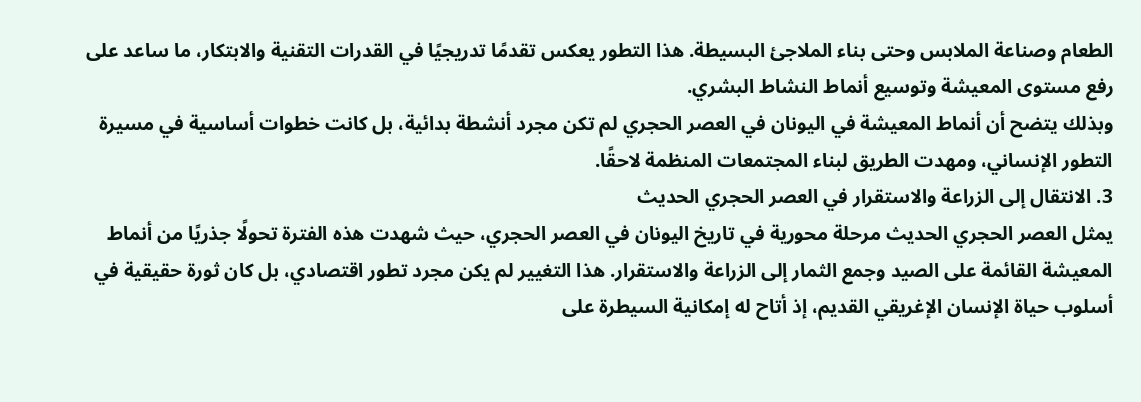الطعام وصناعة الملابس وحتى بناء الملاجئ البسيطة. هذا التطور يعكس تقدمًا تدريجيًا في القدرات التقنية والابتكار، ما ساعد على رفع مستوى المعيشة وتوسيع أنماط النشاط البشري.
وبذلك يتضح أن أنماط المعيشة في اليونان في العصر الحجري لم تكن مجرد أنشطة بدائية، بل كانت خطوات أساسية في مسيرة التطور الإنساني، ومهدت الطريق لبناء المجتمعات المنظمة لاحقًا.
3. الانتقال إلى الزراعة والاستقرار في العصر الحجري الحديث
يمثل العصر الحجري الحديث مرحلة محورية في تاريخ اليونان في العصر الحجري، حيث شهدت هذه الفترة تحولًا جذريًا من أنماط المعيشة القائمة على الصيد وجمع الثمار إلى الزراعة والاستقرار. هذا التغيير لم يكن مجرد تطور اقتصادي، بل كان ثورة حقيقية في أسلوب حياة الإنسان الإغريقي القديم، إذ أتاح له إمكانية السيطرة على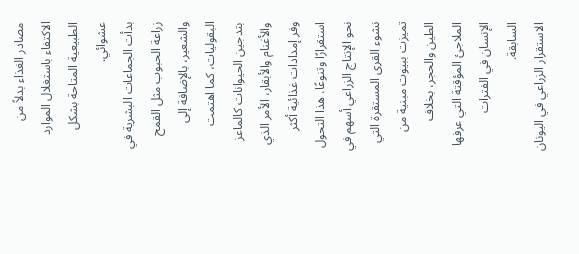مصادر الغذاء بدلاً من الاكتفاء باستغلال الموارد الطبيعية المتاحة بشكل عشوائي.
بدأت الجماعات البشرية في زراعة الحبوب مثل القمح والشعير، بالإضافة إلى البقوليات، كما اهتمت بتدجين الحيوانات كالماعز والأغنام والأبقار، الأمر الذي وفر إمدادات غذائية أكثر استقرارًا وتنوعًا. هذا التحول نحو الإنتاج الزراعي أسهم في نشوء القرى المستقرة التي تميزت ببيوت مبنية من الطين والحجر، بخلاف الملاجئ المؤقتة التي عرفها الإنسان في الفترات السابقة.
الاستقرار الزراعي في اليونان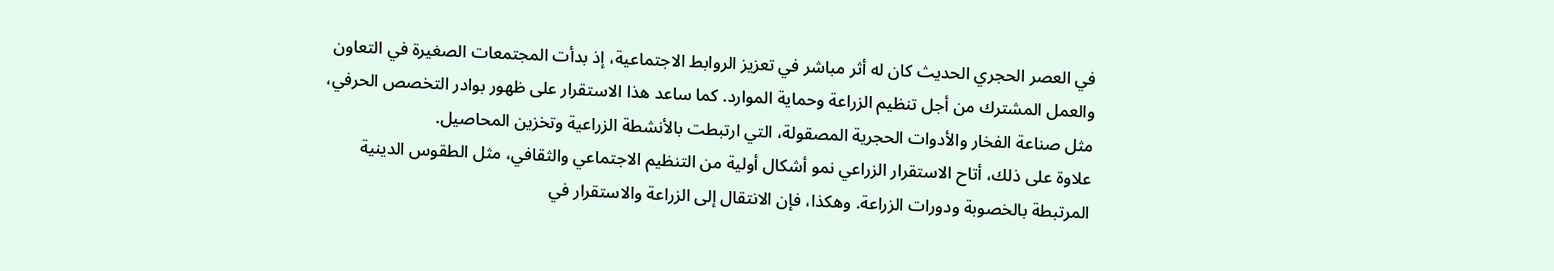في العصر الحجري الحديث كان له أثر مباشر في تعزيز الروابط الاجتماعية، إذ بدأت المجتمعات الصغيرة في التعاون والعمل المشترك من أجل تنظيم الزراعة وحماية الموارد. كما ساعد هذا الاستقرار على ظهور بوادر التخصص الحرفي، مثل صناعة الفخار والأدوات الحجرية المصقولة، التي ارتبطت بالأنشطة الزراعية وتخزين المحاصيل.
علاوة على ذلك، أتاح الاستقرار الزراعي نمو أشكال أولية من التنظيم الاجتماعي والثقافي، مثل الطقوس الدينية المرتبطة بالخصوبة ودورات الزراعة. وهكذا، فإن الانتقال إلى الزراعة والاستقرار في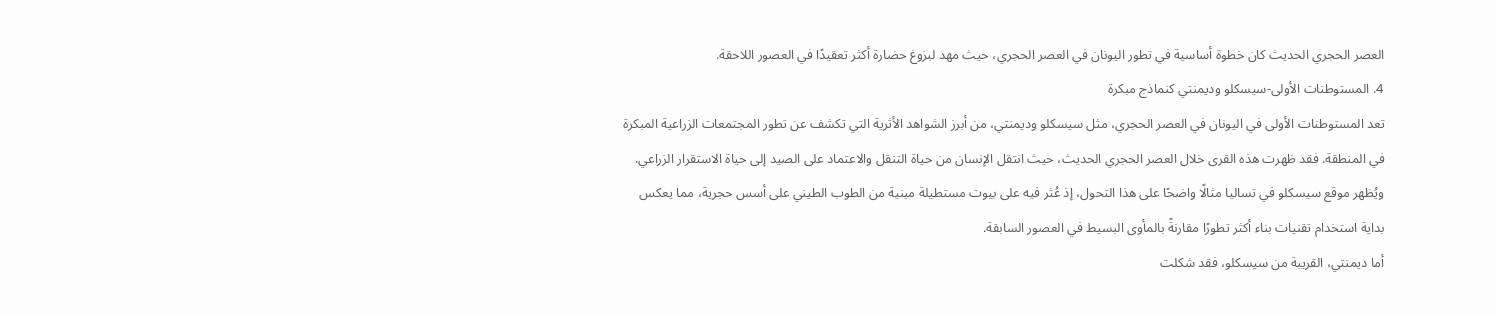العصر الحجري الحديث كان خطوة أساسية في تطور اليونان في العصر الحجري، حيث مهد لبزوغ حضارة أكثر تعقيدًا في العصور اللاحقة.
4. المستوطنات الأولى-سيسكلو وديمنتي كنماذج مبكرة
تعد المستوطنات الأولى في اليونان في العصر الحجري، مثل سيسكلو وديمنتي، من أبرز الشواهد الأثرية التي تكشف عن تطور المجتمعات الزراعية المبكرة في المنطقة. فقد ظهرت هذه القرى خلال العصر الحجري الحديث، حيث انتقل الإنسان من حياة التنقل والاعتماد على الصيد إلى حياة الاستقرار الزراعي. ويُظهر موقع سيسكلو في تساليا مثالًا واضحًا على هذا التحول، إذ عُثر فيه على بيوت مستطيلة مبنية من الطوب الطيني على أسس حجرية، مما يعكس بداية استخدام تقنيات بناء أكثر تطورًا مقارنةً بالمأوى البسيط في العصور السابقة.
أما ديمنتي، القريبة من سيسكلو، فقد شكلت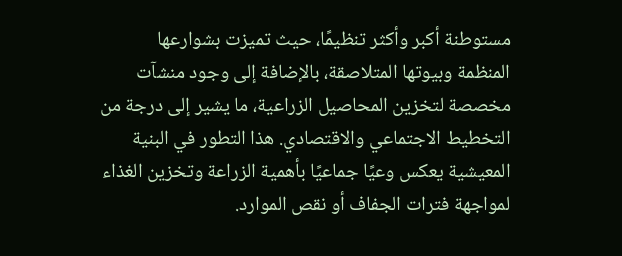مستوطنة أكبر وأكثر تنظيمًا، حيث تميزت بشوارعها المنظمة وبيوتها المتلاصقة، بالإضافة إلى وجود منشآت مخصصة لتخزين المحاصيل الزراعية، ما يشير إلى درجة من التخطيط الاجتماعي والاقتصادي. هذا التطور في البنية المعيشية يعكس وعيًا جماعيًا بأهمية الزراعة وتخزين الغذاء لمواجهة فترات الجفاف أو نقص الموارد.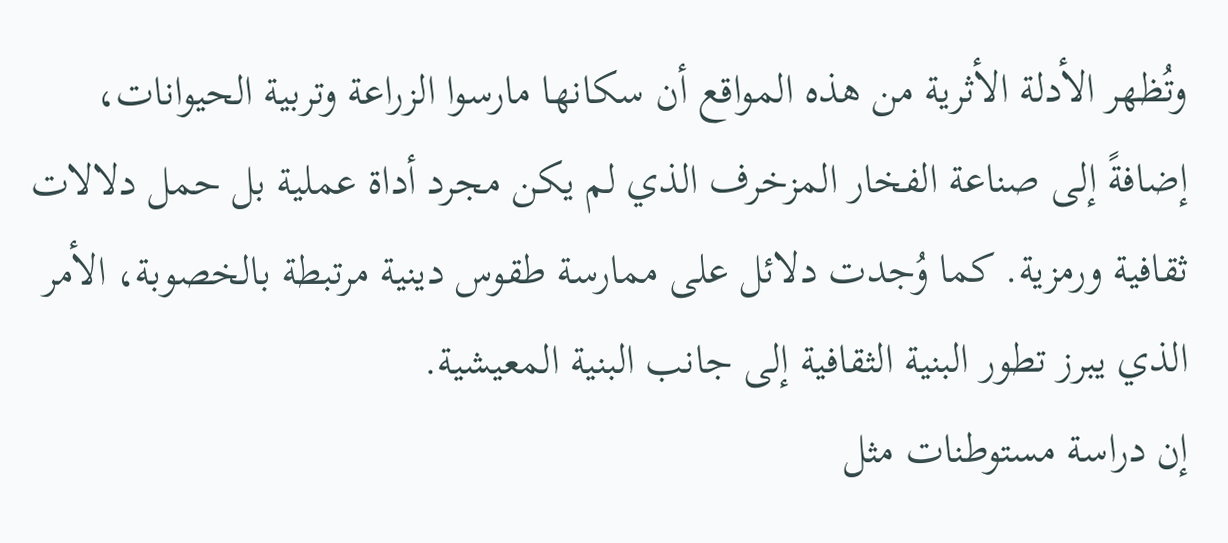وتُظهر الأدلة الأثرية من هذه المواقع أن سكانها مارسوا الزراعة وتربية الحيوانات، إضافةً إلى صناعة الفخار المزخرف الذي لم يكن مجرد أداة عملية بل حمل دلالات ثقافية ورمزية. كما وُجدت دلائل على ممارسة طقوس دينية مرتبطة بالخصوبة، الأمر الذي يبرز تطور البنية الثقافية إلى جانب البنية المعيشية.
إن دراسة مستوطنات مثل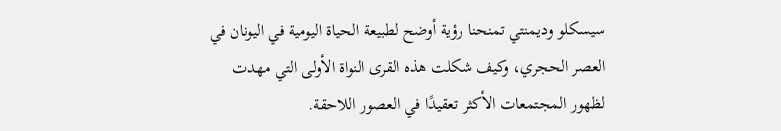سيسكلو وديمنتي تمنحنا رؤية أوضح لطبيعة الحياة اليومية في اليونان في العصر الحجري، وكيف شكلت هذه القرى النواة الأولى التي مهدت لظهور المجتمعات الأكثر تعقيدًا في العصور اللاحقة.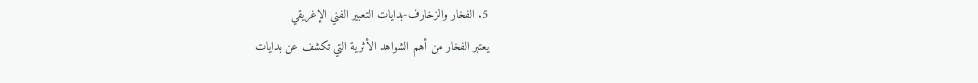5. الفخار والزخارف-بدايات التعبير الفني الإغريقي
يعتبر الفخار من أهم الشواهد الأثرية التي تكشف عن بدايات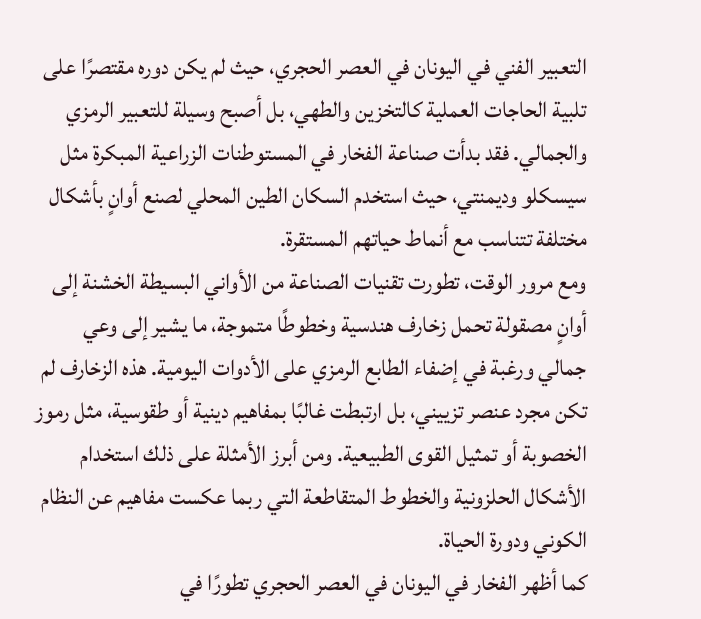التعبير الفني في اليونان في العصر الحجري، حيث لم يكن دوره مقتصرًا على تلبية الحاجات العملية كالتخزين والطهي، بل أصبح وسيلة للتعبير الرمزي والجمالي. فقد بدأت صناعة الفخار في المستوطنات الزراعية المبكرة مثل سيسكلو وديمنتي، حيث استخدم السكان الطين المحلي لصنع أوانٍ بأشكال مختلفة تتناسب مع أنماط حياتهم المستقرة.
ومع مرور الوقت، تطورت تقنيات الصناعة من الأواني البسيطة الخشنة إلى أوانٍ مصقولة تحمل زخارف هندسية وخطوطًا متموجة، ما يشير إلى وعي جمالي ورغبة في إضفاء الطابع الرمزي على الأدوات اليومية. هذه الزخارف لم تكن مجرد عنصر تزييني، بل ارتبطت غالبًا بمفاهيم دينية أو طقوسية، مثل رموز الخصوبة أو تمثيل القوى الطبيعية. ومن أبرز الأمثلة على ذلك استخدام الأشكال الحلزونية والخطوط المتقاطعة التي ربما عكست مفاهيم عن النظام الكوني ودورة الحياة.
كما أظهر الفخار في اليونان في العصر الحجري تطورًا في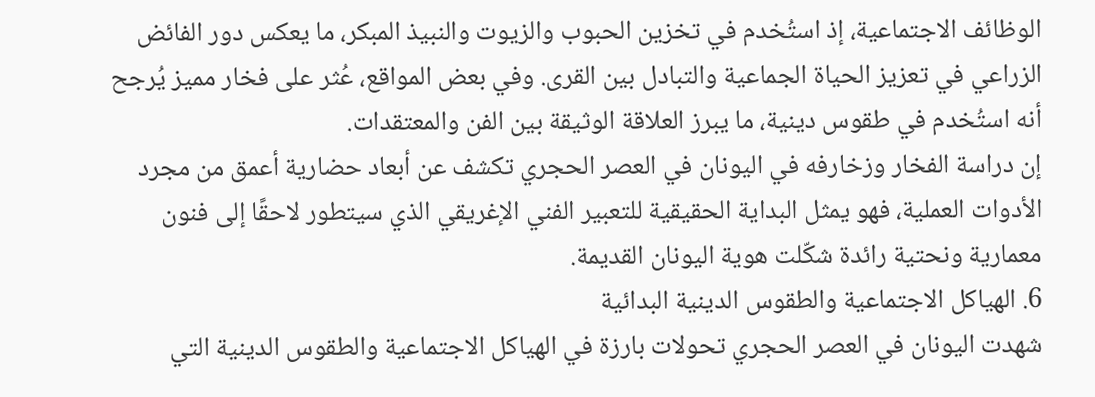الوظائف الاجتماعية، إذ استُخدم في تخزين الحبوب والزيوت والنبيذ المبكر، ما يعكس دور الفائض الزراعي في تعزيز الحياة الجماعية والتبادل بين القرى. وفي بعض المواقع، عُثر على فخار مميز يُرجح أنه استُخدم في طقوس دينية، ما يبرز العلاقة الوثيقة بين الفن والمعتقدات.
إن دراسة الفخار وزخارفه في اليونان في العصر الحجري تكشف عن أبعاد حضارية أعمق من مجرد الأدوات العملية، فهو يمثل البداية الحقيقية للتعبير الفني الإغريقي الذي سيتطور لاحقًا إلى فنون معمارية ونحتية رائدة شكّلت هوية اليونان القديمة.
6. الهياكل الاجتماعية والطقوس الدينية البدائية
شهدت اليونان في العصر الحجري تحولات بارزة في الهياكل الاجتماعية والطقوس الدينية التي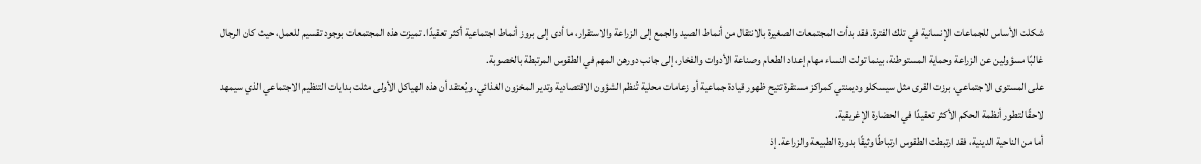شكلت الأساس للجماعات الإنسانية في تلك الفترة. فقد بدأت المجتمعات الصغيرة بالانتقال من أنماط الصيد والجمع إلى الزراعة والاستقرار، ما أدى إلى بروز أنماط اجتماعية أكثر تعقيدًا. تميزت هذه المجتمعات بوجود تقسيم للعمل، حيث كان الرجال غالبًا مسؤولين عن الزراعة وحماية المستوطنة، بينما تولت النساء مهام إعداد الطعام وصناعة الأدوات والفخار، إلى جانب دورهن المهم في الطقوس المرتبطة بالخصوبة.
على المستوى الاجتماعي، برزت القرى مثل سيسكلو وديمنتي كمراكز مستقرة تتيح ظهور قيادة جماعية أو زعامات محلية تُنظم الشؤون الاقتصادية وتدير المخزون الغذائي. ويُعتقد أن هذه الهياكل الأولى مثلت بدايات التنظيم الاجتماعي الذي سيمهد لاحقًا لتطور أنظمة الحكم الأكثر تعقيدًا في الحضارة الإغريقية.
أما من الناحية الدينية، فقد ارتبطت الطقوس ارتباطًا وثيقًا بدورة الطبيعة والزراعة. إذ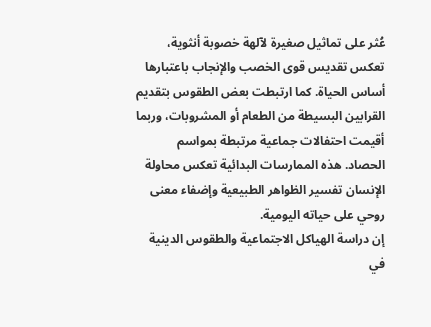عُثر على تماثيل صغيرة لآلهة خصوبة أنثوية، تعكس تقديس قوى الخصب والإنجاب باعتبارها أساس الحياة. كما ارتبطت بعض الطقوس بتقديم القرابين البسيطة من الطعام أو المشروبات، وربما أقيمت احتفالات جماعية مرتبطة بمواسم الحصاد. هذه الممارسات البدائية تعكس محاولة الإنسان تفسير الظواهر الطبيعية وإضفاء معنى روحي على حياته اليومية.
إن دراسة الهياكل الاجتماعية والطقوس الدينية في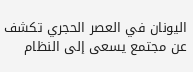اليونان في العصر الحجري تكشف عن مجتمع يسعى إلى النظام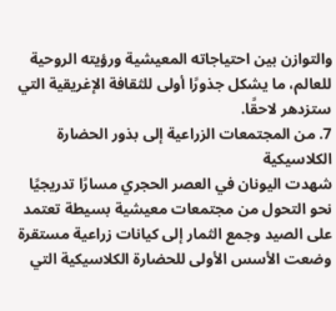والتوازن بين احتياجاته المعيشية ورؤيته الروحية للعالم، ما يشكل جذورًا أولى للثقافة الإغريقية التي ستزدهر لاحقًا.
7. من المجتمعات الزراعية إلى بذور الحضارة الكلاسيكية
شهدت اليونان في العصر الحجري مسارًا تدريجيًا نحو التحول من مجتمعات معيشية بسيطة تعتمد على الصيد وجمع الثمار إلى كيانات زراعية مستقرة وضعت الأسس الأولى للحضارة الكلاسيكية التي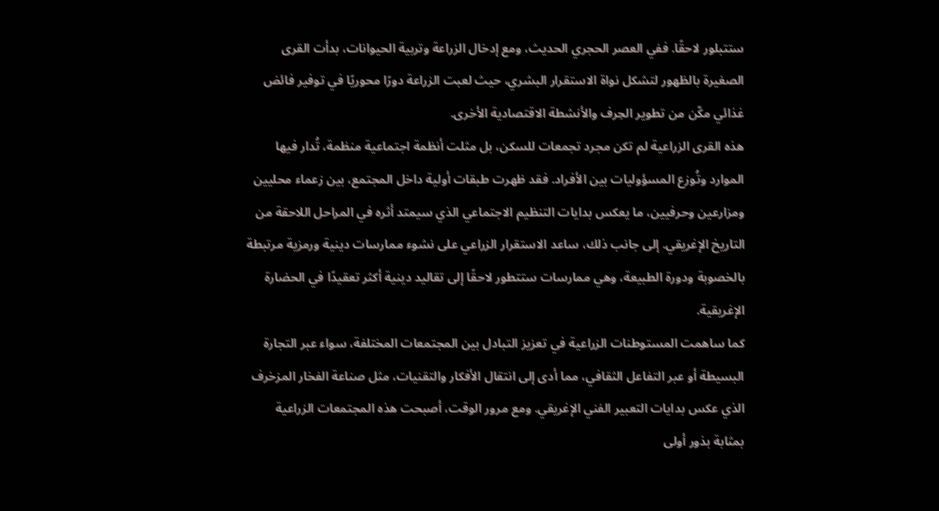ستتبلور لاحقًا. ففي العصر الحجري الحديث، ومع إدخال الزراعة وتربية الحيوانات، بدأت القرى الصغيرة بالظهور لتشكل نواة الاستقرار البشري، حيث لعبت الزراعة دورًا محوريًا في توفير فائض غذائي مكّن من تطوير الحِرف والأنشطة الاقتصادية الأخرى.
هذه القرى الزراعية لم تكن مجرد تجمعات للسكن، بل مثلت أنظمة اجتماعية منظمة، تُدار فيها الموارد وتُوزع المسؤوليات بين الأفراد. فقد ظهرت طبقات أولية داخل المجتمع، بين زعماء محليين ومزارعين وحرفيين، ما يعكس بدايات التنظيم الاجتماعي الذي سيمتد أثره في المراحل اللاحقة من التاريخ الإغريقي. إلى جانب ذلك، ساعد الاستقرار الزراعي على نشوء ممارسات دينية ورمزية مرتبطة بالخصوبة ودورة الطبيعة، وهي ممارسات ستتطور لاحقًا إلى تقاليد دينية أكثر تعقيدًا في الحضارة الإغريقية.
كما ساهمت المستوطنات الزراعية في تعزيز التبادل بين المجتمعات المختلفة، سواء عبر التجارة البسيطة أو عبر التفاعل الثقافي، مما أدى إلى انتقال الأفكار والتقنيات، مثل صناعة الفخار المزخرف الذي عكس بدايات التعبير الفني الإغريقي. ومع مرور الوقت، أصبحت هذه المجتمعات الزراعية بمثابة بذور أولى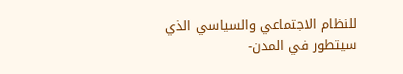للنظام الاجتماعي والسياسي الذي سيتطور في المدن-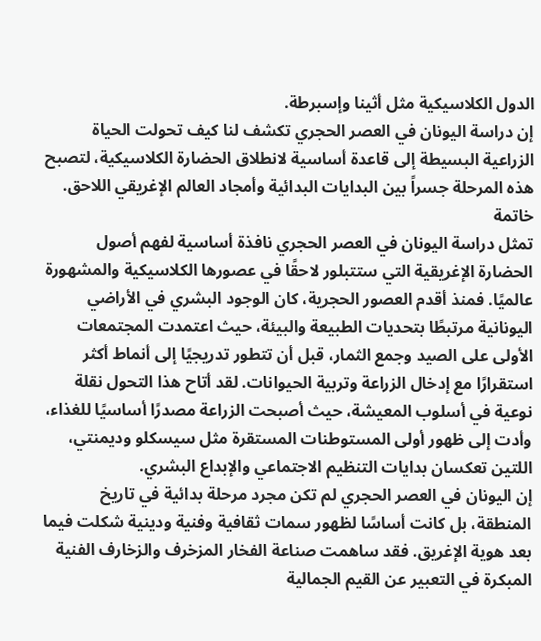الدول الكلاسيكية مثل أثينا وإسبرطة.
إن دراسة اليونان في العصر الحجري تكشف لنا كيف تحولت الحياة الزراعية البسيطة إلى قاعدة أساسية لانطلاق الحضارة الكلاسيكية، لتصبح هذه المرحلة جسراً بين البدايات البدائية وأمجاد العالم الإغريقي اللاحق.
خاتمة
تمثل دراسة اليونان في العصر الحجري نافذة أساسية لفهم أصول الحضارة الإغريقية التي ستتبلور لاحقًا في عصورها الكلاسيكية والمشهورة عالميًا. فمنذ أقدم العصور الحجرية، كان الوجود البشري في الأراضي اليونانية مرتبطًا بتحديات الطبيعة والبيئة، حيث اعتمدت المجتمعات الأولى على الصيد وجمع الثمار، قبل أن تتطور تدريجيًا إلى أنماط أكثر استقرارًا مع إدخال الزراعة وتربية الحيوانات. لقد أتاح هذا التحول نقلة نوعية في أسلوب المعيشة، حيث أصبحت الزراعة مصدرًا أساسيًا للغذاء، وأدت إلى ظهور أولى المستوطنات المستقرة مثل سيسكلو وديمنتي، اللتين تعكسان بدايات التنظيم الاجتماعي والإبداع البشري.
إن اليونان في العصر الحجري لم تكن مجرد مرحلة بدائية في تاريخ المنطقة، بل كانت أساسًا لظهور سمات ثقافية وفنية ودينية شكلت فيما بعد هوية الإغريق. فقد ساهمت صناعة الفخار المزخرف والزخارف الفنية المبكرة في التعبير عن القيم الجمالية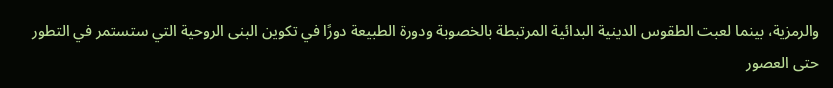والرمزية، بينما لعبت الطقوس الدينية البدائية المرتبطة بالخصوبة ودورة الطبيعة دورًا في تكوين البنى الروحية التي ستستمر في التطور حتى العصور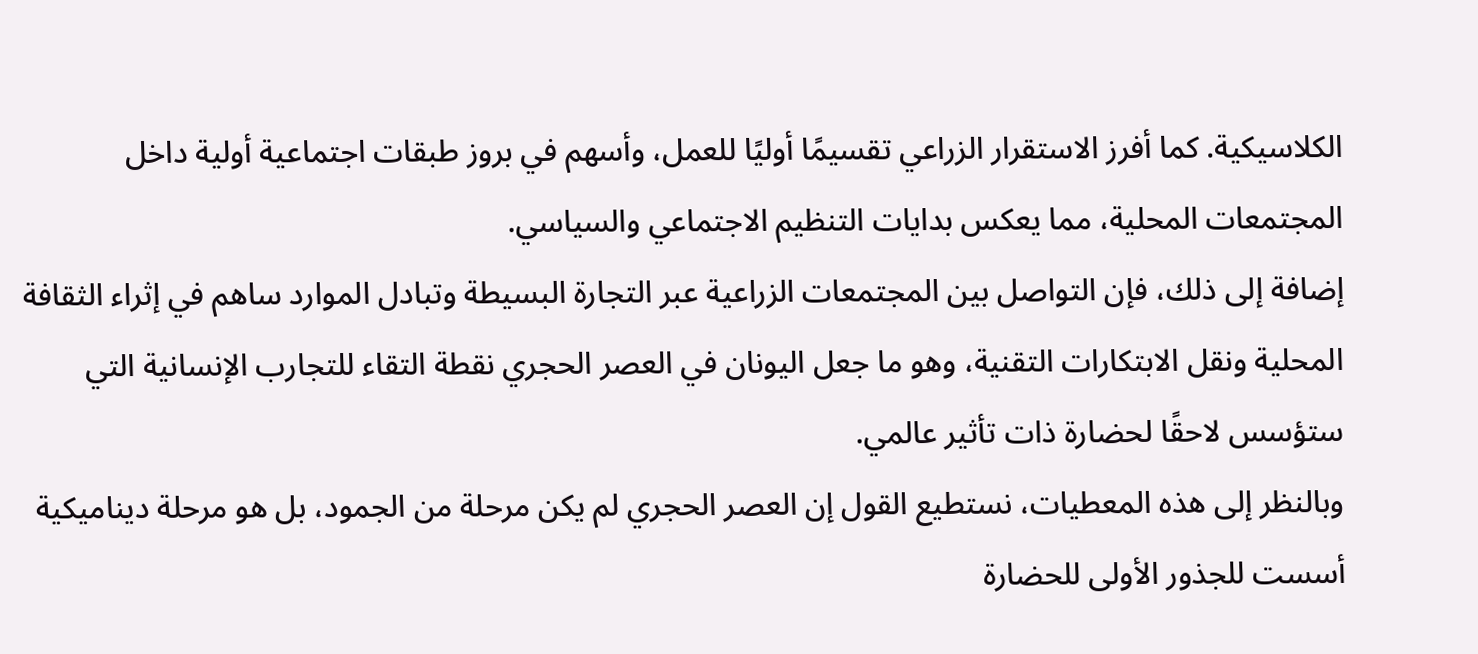الكلاسيكية. كما أفرز الاستقرار الزراعي تقسيمًا أوليًا للعمل، وأسهم في بروز طبقات اجتماعية أولية داخل المجتمعات المحلية، مما يعكس بدايات التنظيم الاجتماعي والسياسي.
إضافة إلى ذلك، فإن التواصل بين المجتمعات الزراعية عبر التجارة البسيطة وتبادل الموارد ساهم في إثراء الثقافة المحلية ونقل الابتكارات التقنية، وهو ما جعل اليونان في العصر الحجري نقطة التقاء للتجارب الإنسانية التي ستؤسس لاحقًا لحضارة ذات تأثير عالمي.
وبالنظر إلى هذه المعطيات، نستطيع القول إن العصر الحجري لم يكن مرحلة من الجمود، بل هو مرحلة ديناميكية أسست للجذور الأولى للحضارة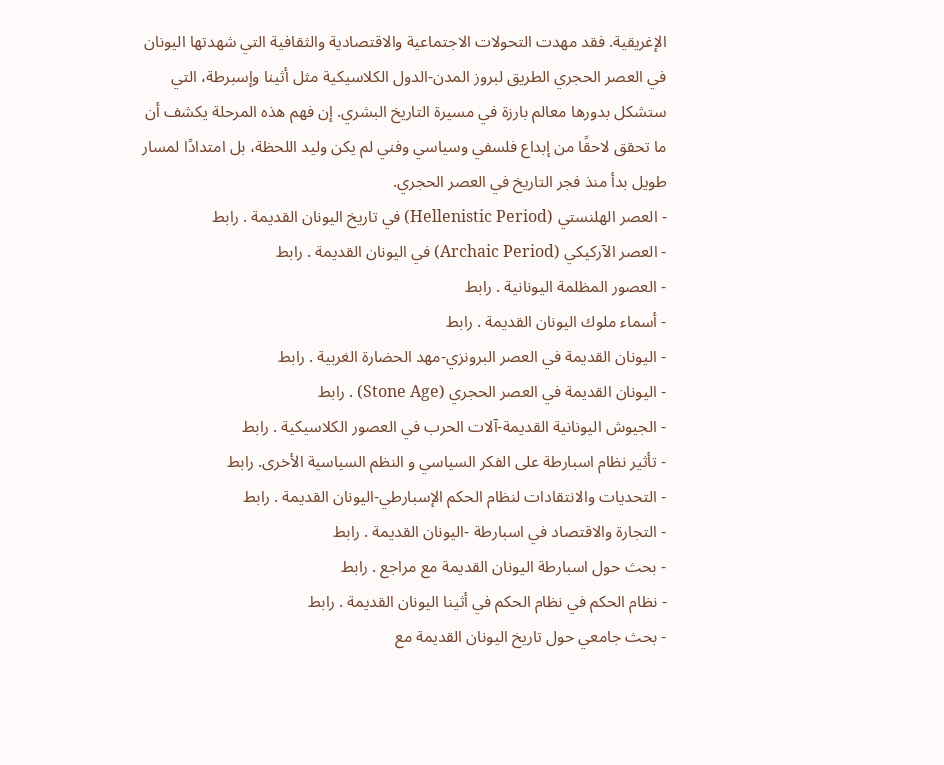الإغريقية. فقد مهدت التحولات الاجتماعية والاقتصادية والثقافية التي شهدتها اليونان في العصر الحجري الطريق لبروز المدن-الدول الكلاسيكية مثل أثينا وإسبرطة، التي ستشكل بدورها معالم بارزة في مسيرة التاريخ البشري. إن فهم هذه المرحلة يكشف أن ما تحقق لاحقًا من إبداع فلسفي وسياسي وفني لم يكن وليد اللحظة، بل امتدادًا لمسار طويل بدأ منذ فجر التاريخ في العصر الحجري.
- العصر الهلنستي (Hellenistic Period) في تاريخ اليونان القديمة . رابط
- العصر الآركيكي (Archaic Period) في اليونان القديمة . رابط
- العصور المظلمة اليونانية . رابط
- أسماء ملوك اليونان القديمة . رابط
- اليونان القديمة في العصر البرونزي-مهد الحضارة الغربية . رابط
- اليونان القديمة في العصر الحجري (Stone Age) . رابط
- الجيوش اليونانية القديمة-آلات الحرب في العصور الكلاسيكية . رابط
- تأثير نظام اسبارطة على الفكر السياسي و النظم السياسية الأخرى. رابط
- التحديات والانتقادات لنظام الحكم الإسبارطي-اليونان القديمة . رابط
- التجارة والاقتصاد في اسبارطة -اليونان القديمة . رابط
- بحث حول اسبارطة اليونان القديمة مع مراجع . رابط
- نظام الحكم في نظام الحكم في أثينا اليونان القديمة . رابط
- بحث جامعي حول تاريخ اليونان القديمة مع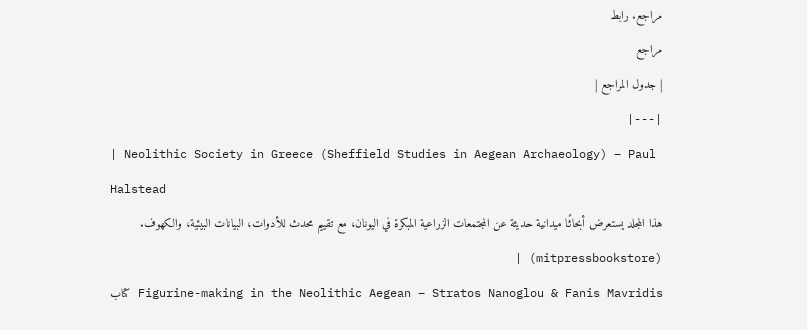مراجع. رابط
مراجع
| جدول المراجع |
|---|
| Neolithic Society in Greece (Sheffield Studies in Aegean Archaeology) – Paul Halstead
هذا المجلد يستعرض أبحاثًا ميدانية حديثة عن المجتمعات الزراعية المبكرة في اليونان، مع تقييم محدث للأدوات، البيانات البيئية، والكهوف. (mitpressbookstore) |
Figurine-making in the Neolithic Aegean – Stratos Nanoglou & Fanis Mavridis كتاب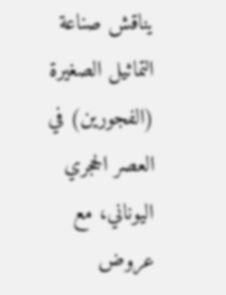يناقش صناعة التماثيل الصغيرة (الفجورين) في العصر الحجري اليوناني، مع عروض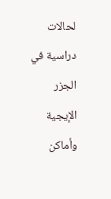لحالات دراسية في الجزر الإيجية وأماكن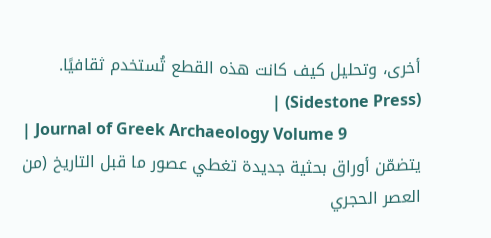أخرى، وتحليل كيف كانت هذه القطع تُستخدم ثقافيًا. (Sidestone Press) |
| Journal of Greek Archaeology Volume 9
يتضمّن أوراق بحثية جديدة تغطي عصور ما قبل التاريخ (من العصر الحجري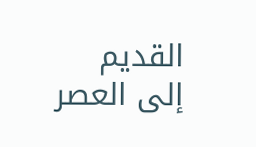القديم إلى العصر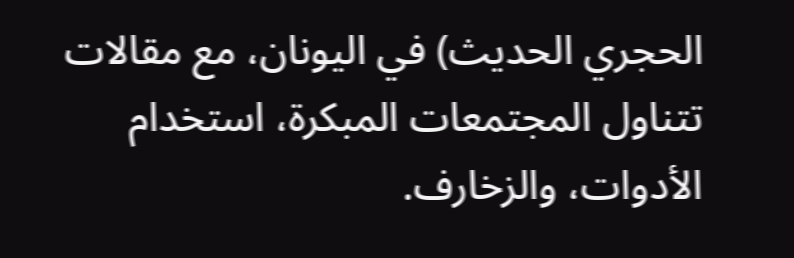الحجري الحديث) في اليونان، مع مقالات تتناول المجتمعات المبكرة، استخدام الأدوات، والزخارف.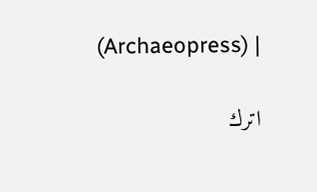(Archaeopress) |

اترك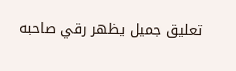تعليق جميل يظهر رقي صاحبه